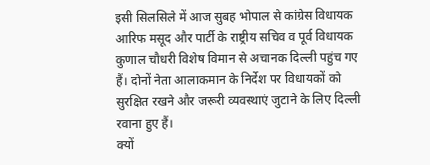इसी सिलसिले में आज सुबह भोपाल से कांग्रेस विधायक आरिफ मसूद और पार्टी के राष्ट्रीय सचिव व पूर्व विधायक कुणाल चौधरी विशेष विमान से अचानक दिल्ली पहुंच गए हैं। दोनों नेता आलाकमान के निर्देश पर विधायकों को सुरक्षित रखने और जरूरी व्यवस्थाएं जुटाने के लिए दिल्ली रवाना हुए हैं।
क्यों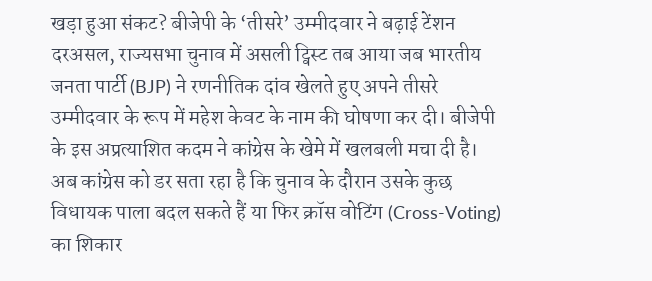खड़ा हुआ संकट? बीजेपी के ‘तीसरे’ उम्मीदवार ने बढ़ाई टेंशन
दरअसल, राज्यसभा चुनाव में असली ट्विस्ट तब आया जब भारतीय जनता पार्टी (BJP) ने रणनीतिक दांव खेलते हुए अपने तीसरे उम्मीदवार के रूप में महेश केवट के नाम की घोषणा कर दी। बीजेपी के इस अप्रत्याशित कदम ने कांग्रेस के खेमे में खलबली मचा दी है।
अब कांग्रेस को डर सता रहा है कि चुनाव के दौरान उसके कुछ विधायक पाला बदल सकते हैं या फिर क्रॉस वोटिंग (Cross-Voting) का शिकार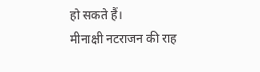हो सकते हैं।
मीनाक्षी नटराजन की राह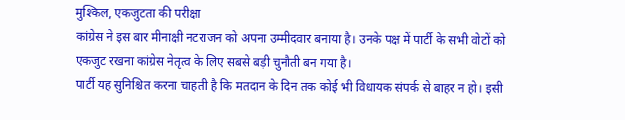मुश्किल, एकजुटता की परीक्षा
कांग्रेस ने इस बार मीनाक्षी नटराजन को अपना उम्मीदवार बनाया है। उनके पक्ष में पार्टी के सभी वोटों को एकजुट रखना कांग्रेस नेतृत्व के लिए सबसे बड़ी चुनौती बन गया है।
पार्टी यह सुनिश्चित करना चाहती है कि मतदान के दिन तक कोई भी विधायक संपर्क से बाहर न हो। इसी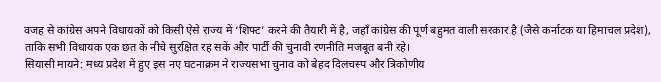वजह से कांग्रेस अपने विधायकों को किसी ऐसे राज्य में ‘शिफ्ट’ करने की तैयारी में है, जहाँ कांग्रेस की पूर्ण बहुमत वाली सरकार है (जैसे कर्नाटक या हिमाचल प्रदेश), ताकि सभी विधायक एक छत के नीचे सुरक्षित रह सकें और पार्टी की चुनावी रणनीति मजबूत बनी रहे।
सियासी मायने: मध्य प्रदेश में हुए इस नए घटनाक्रम ने राज्यसभा चुनाव को बेहद दिलचस्प और त्रिकोणीय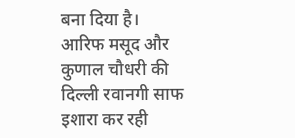बना दिया है। आरिफ मसूद और कुणाल चौधरी की दिल्ली रवानगी साफ इशारा कर रही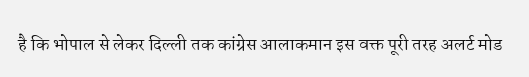है कि भोपाल से लेकर दिल्ली तक कांग्रेस आलाकमान इस वक्त पूरी तरह अलर्ट मोड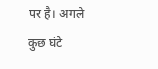पर है। अगले कुछ घंटे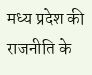मध्य प्रदेश की राजनीति के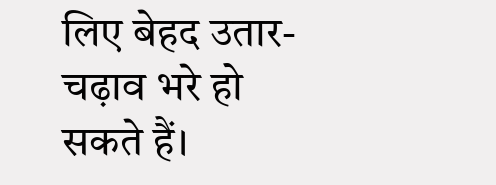लिए बेहद उतार-चढ़ाव भरे हो सकते हैं।